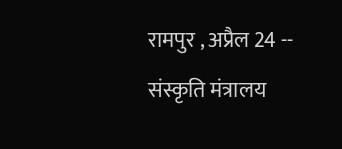रामपुर , अप्रैल 24 -- संस्कृति मंत्रालय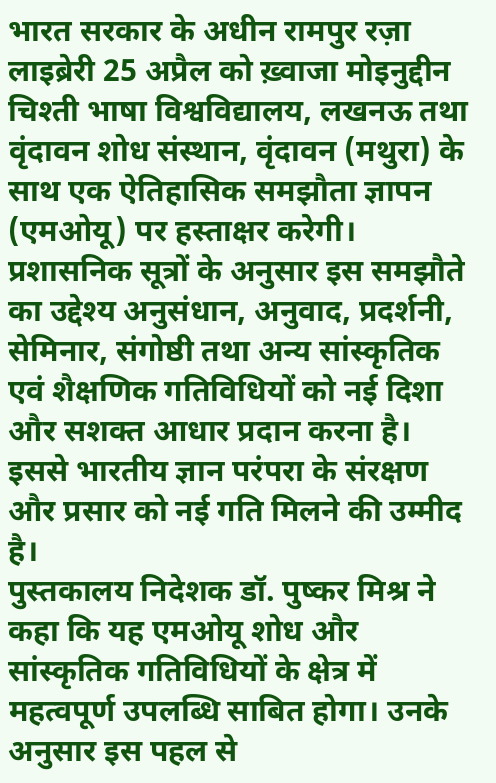भारत सरकार के अधीन रामपुर रज़ा लाइब्रेरी 25 अप्रैल को ख़्वाजा मोइनुद्दीन चिश्ती भाषा विश्वविद्यालय, लखनऊ तथा वृंदावन शोध संस्थान, वृंदावन (मथुरा) के साथ एक ऐतिहासिक समझौता ज्ञापन (एमओयू) पर हस्ताक्षर करेगी।
प्रशासनिक सूत्रों के अनुसार इस समझौते का उद्देश्य अनुसंधान, अनुवाद, प्रदर्शनी, सेमिनार, संगोष्ठी तथा अन्य सांस्कृतिक एवं शैक्षणिक गतिविधियों को नई दिशा और सशक्त आधार प्रदान करना है। इससे भारतीय ज्ञान परंपरा के संरक्षण और प्रसार को नई गति मिलने की उम्मीद है।
पुस्तकालय निदेशक डॉ. पुष्कर मिश्र ने कहा कि यह एमओयू शोध और सांस्कृतिक गतिविधियों के क्षेत्र में महत्वपूर्ण उपलब्धि साबित होगा। उनके अनुसार इस पहल से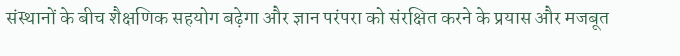संस्थानों के बीच शैक्षणिक सहयोग बढ़ेगा और ज्ञान परंपरा को संरक्षित करने के प्रयास और मजबूत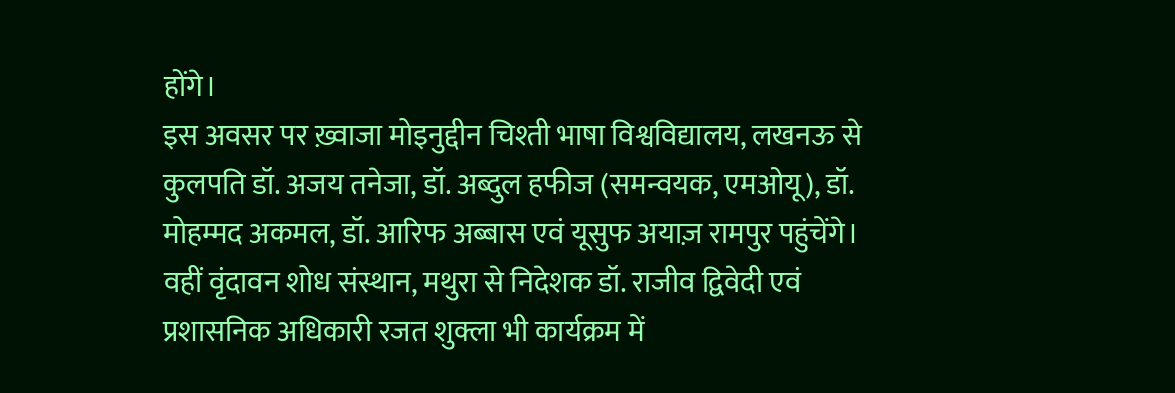होंगे।
इस अवसर पर ख़्वाजा मोइनुद्दीन चिश्ती भाषा विश्वविद्यालय, लखनऊ से कुलपति डॉ. अजय तनेजा, डॉ. अब्दुल हफीज (समन्वयक, एमओयू), डॉ. मोहम्मद अकमल, डॉ. आरिफ अब्बास एवं यूसुफ अयाज़ रामपुर पहुंचेंगे। वहीं वृंदावन शोध संस्थान, मथुरा से निदेशक डॉ. राजीव द्विवेदी एवं प्रशासनिक अधिकारी रजत शुक्ला भी कार्यक्रम में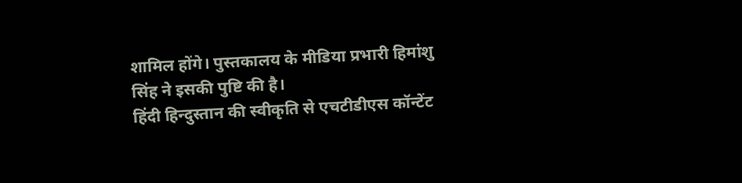शामिल होंगे। पुस्तकालय के मीडिया प्रभारी हिमांशु सिंह ने इसकी पुष्टि की है।
हिंदी हिन्दुस्तान की स्वीकृति से एचटीडीएस कॉन्टेंट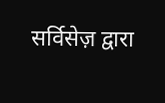सर्विसेज़ द्वारा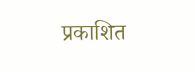प्रकाशित